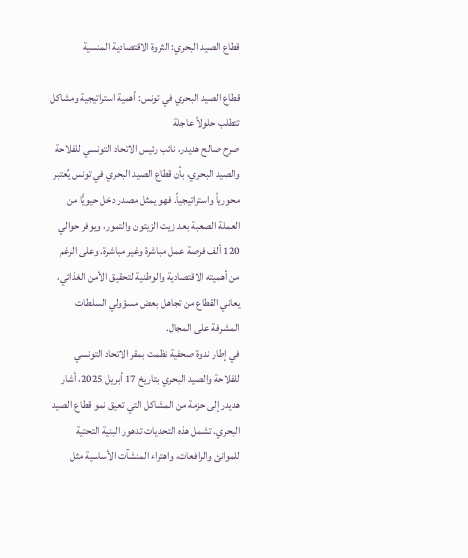قطاع الصيد البحري: الثروة الاقتصادية المنسية

قطاع الصيد البحري في تونس: أهمية استراتيجية ومشاكل تتطلب حلولاً عاجلة
صرح صالح هديدر، نائب رئيس الاتحاد التونسي للفلاحة والصيد البحري، بأن قطاع الصيد البحري في تونس يُعتبر محورياً واستراتيجياً. فهو يمثل مصدر دخل حيويًّا من العملة الصعبة بعد زيت الزيتون والتمور، ويوفر حوالي 120 ألف فرصة عمل مباشرة وغير مباشرة. وعلى الرغم من أهميته الاقتصادية والوطنية لتحقيق الأمن الغذائي، يعاني القطاع من تجاهل بعض مسؤولي السلطات المشرفة على المجال.
في إطار ندوة صحفية نظمت بمقر الاتحاد التونسي للفلاحة والصيد البحري بتاريخ 17 أبريل 2025، أشار هديدر إلى حزمة من المشاكل التي تعيق نمو قطاع الصيد البحري. تشمل هذه التحديات تدهور البنية التحتية للموانئ والرافعات، واهتراء المنشآت الأساسية مثل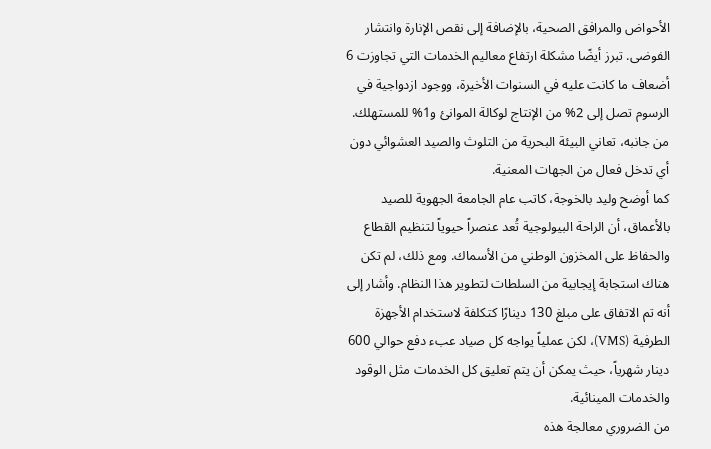الأحواض والمرافق الصحية، بالإضافة إلى نقص الإنارة وانتشار الفوضى. تبرز أيضًا مشكلة ارتفاع معاليم الخدمات التي تجاوزت 6 أضعاف ما كانت عليه في السنوات الأخيرة، ووجود ازدواجية في الرسوم تصل إلى 2% من الإنتاج لوكالة الموانئ و1% للمستهلك. من جانبه، تعاني البيئة البحرية من التلوث والصيد العشوائي دون أي تدخل فعال من الجهات المعنية.
كما أوضح وليد بالخوجة، كاتب عام الجامعة الجهوية للصيد بالأعماق، أن الراحة البيولوجية تُعد عنصراً حيوياً لتنظيم القطاع والحفاظ على المخزون الوطني من الأسماك. ومع ذلك، لم تكن هناك استجابة إيجابية من السلطات لتطوير هذا النظام. وأشار إلى أنه تم الاتفاق على مبلغ 130 دينارًا كتكلفة لاستخدام الأجهزة الطرفية (VMS)، لكن عملياً يواجه كل صياد عبء دفع حوالي 600 دينار شهرياً، حيث يمكن أن يتم تعليق كل الخدمات مثل الوقود والخدمات المينائية.
من الضروري معالجة هذه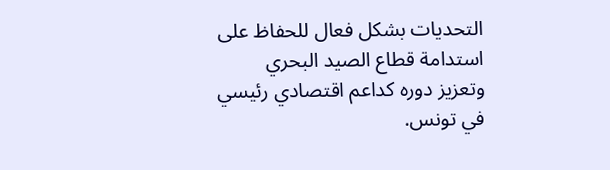التحديات بشكل فعال للحفاظ على استدامة قطاع الصيد البحري وتعزيز دوره كداعم اقتصادي رئيسي في تونس.